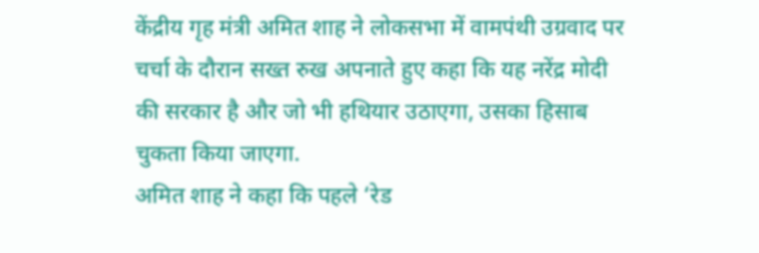केंद्रीय गृह मंत्री अमित शाह ने लोकसभा में वामपंथी उग्रवाद पर चर्चा के दौरान सख्त रुख अपनाते हुए कहा कि यह नरेंद्र मोदी की सरकार है और जो भी हथियार उठाएगा, उसका हिसाब चुकता किया जाएगा.
अमित शाह ने कहा कि पहले ‘रेड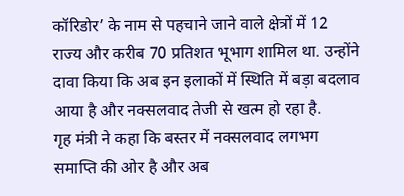कॉरिडोर’ के नाम से पहचाने जाने वाले क्षेत्रों में 12 राज्य और करीब 70 प्रतिशत भूभाग शामिल था. उन्होंने दावा किया कि अब इन इलाकों में स्थिति में बड़ा बदलाव आया है और नक्सलवाद तेजी से खत्म हो रहा है.
गृह मंत्री ने कहा कि बस्तर में नक्सलवाद लगभग समाप्ति की ओर है और अब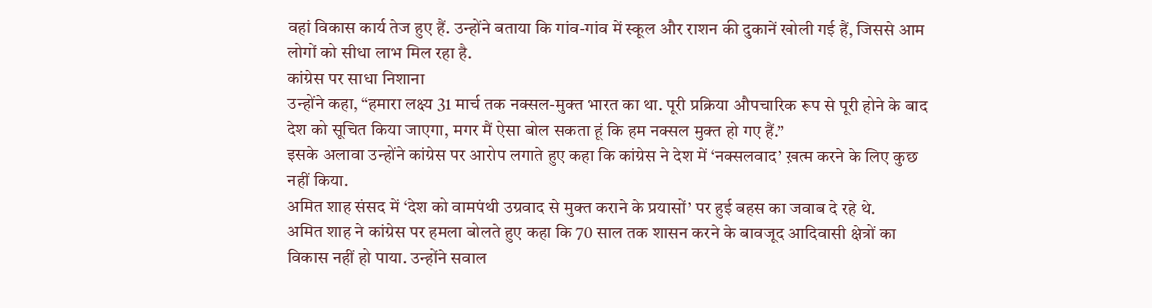वहां विकास कार्य तेज हुए हैं. उन्होंने बताया कि गांव-गांव में स्कूल और राशन की दुकानें खोली गई हैं, जिससे आम लोगों को सीधा लाभ मिल रहा है.
कांग्रेस पर साधा निशाना
उन्होंने कहा, “हमारा लक्ष्य 31 मार्च तक नक्सल-मुक्त भारत का था. पूरी प्रक्रिया औपचारिक रूप से पूरी होने के बाद देश को सूचित किया जाएगा, मगर मैं ऐसा बोल सकता हूं कि हम नक्सल मुक्त हो गए हैं.”
इसके अलावा उन्होंने कांग्रेस पर आरोप लगाते हुए कहा कि कांग्रेस ने देश में ‘नक्सलवाद’ ख़त्म करने के लिए कुछ नहीं किया.
अमित शाह संसद में ‘देश को वामपंथी उग्रवाद से मुक्त कराने के प्रयासों’ पर हुई बहस का जवाब दे रहे थे.
अमित शाह ने कांग्रेस पर हमला बोलते हुए कहा कि 70 साल तक शासन करने के बावजूद आदिवासी क्षेत्रों का विकास नहीं हो पाया. उन्होंने सवाल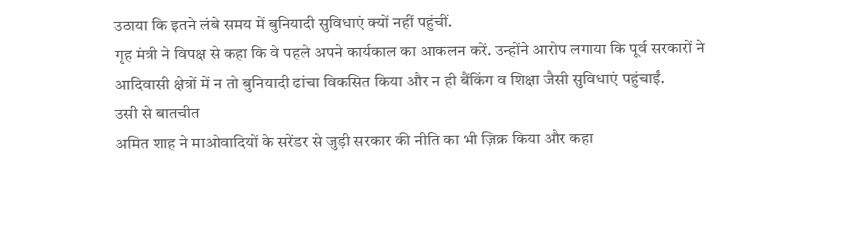उठाया कि इतने लंबे समय में बुनियादी सुविधाएं क्यों नहीं पहुंचीं.
गृह मंत्री ने विपक्ष से कहा कि वे पहले अपने कार्यकाल का आकलन करें. उन्होंने आरोप लगाया कि पूर्व सरकारों ने आदिवासी क्षेत्रों में न तो बुनियादी ढांचा विकसित किया और न ही बैंकिंग व शिक्षा जैसी सुविधाएं पहुंचाईं.
उसी से बातचीत
अमित शाह ने माओवादियों के सरेंडर से जुड़ी सरकार की नीति का भी ज़िक्र किया और कहा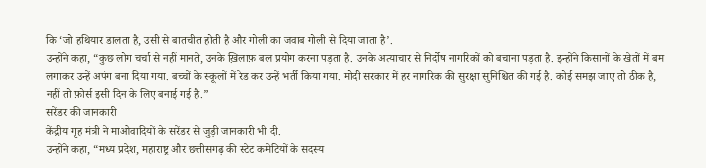कि ‘जो हथियार डालता है, उसी से बातचीत होती है और गोली का जवाब गोली से दिया जाता है’.
उन्होंने कहा, “कुछ लोग चर्चा से नहीं मानते, उनके ख़िलाफ़ बल प्रयोग करना पड़ता है. उनके अत्याचार से निर्दोष नागरिकों को बचाना पड़ता है. इन्होंने किसानों के खेतों में बम लगाकर उन्हें अपंग बना दिया गया. बच्चों के स्कूलों में रेड कर उन्हें भर्ती किया गया. मोदी सरकार में हर नागरिक की सुरक्षा सुनिश्चित की गई है. कोई समझ जाए तो ठीक है, नहीं तो फ़ोर्स इसी दिन के लिए बनाई गई है.”
सरेंडर की जानकारी
केंद्रीय गृह मंत्री ने माओवादियों के सरेंडर से जुड़ी जानकारी भी दी.
उन्होंने कहा, “मध्य प्रदेश, महाराष्ट्र और छत्तीसगढ़ की स्टेट कमेटियों के सदस्य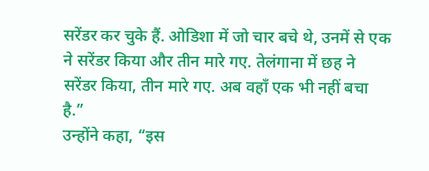सरेंडर कर चुके हैं. ओडिशा में जो चार बचे थे, उनमें से एक ने सरेंडर किया और तीन मारे गए. तेलंगाना में छह ने सरेंडर किया, तीन मारे गए. अब वहाँ एक भी नहीं बचा है.”
उन्होंने कहा, “इस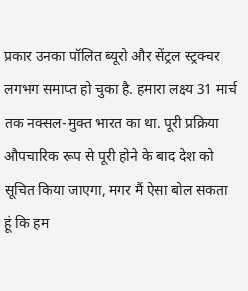प्रकार उनका पॉलित ब्यूरो और सेंट्रल स्ट्रक्चर लगभग समाप्त हो चुका है. हमारा लक्ष्य 31 मार्च तक नक्सल-मुक्त भारत का था. पूरी प्रक्रिया औपचारिक रूप से पूरी होने के बाद देश को सूचित किया जाएगा, मगर मैं ऐसा बोल सकता हूं कि हम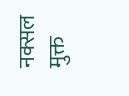नक्सल मुक्त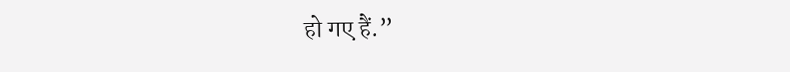हो गए हैं.”